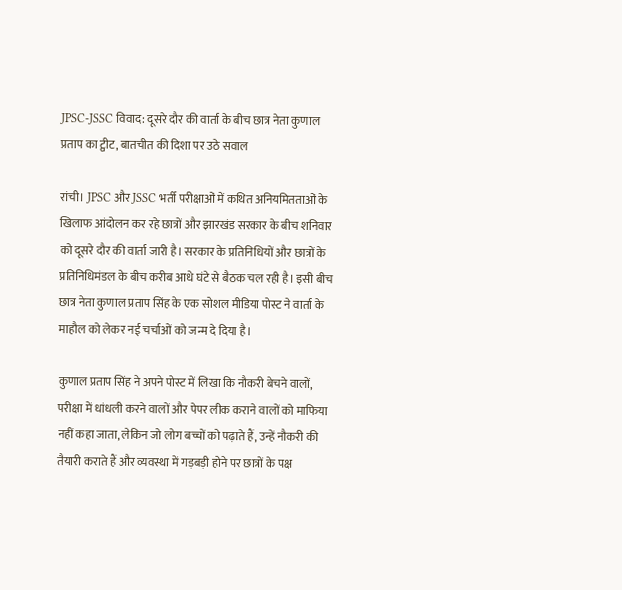JPSC-JSSC विवाद: दूसरे दौर की वार्ता के बीच छात्र नेता कुणाल प्रताप का ट्वीट, बातचीत की दिशा पर उठे सवाल

रांची। JPSC और JSSC भर्ती परीक्षाओं में कथित अनियमितताओं के खिलाफ आंदोलन कर रहे छात्रों और झारखंड सरकार के बीच शनिवार को दूसरे दौर की वार्ता जारी है। सरकार के प्रतिनिधियों और छात्रों के प्रतिनिधिमंडल के बीच करीब आधे घंटे से बैठक चल रही है। इसी बीच छात्र नेता कुणाल प्रताप सिंह के एक सोशल मीडिया पोस्ट ने वार्ता के माहौल को लेकर नई चर्चाओं को जन्म दे दिया है।

कुणाल प्रताप सिंह ने अपने पोस्ट में लिखा कि नौकरी बेचने वालों, परीक्षा में धांधली करने वालों और पेपर लीक कराने वालों को माफिया नहीं कहा जाता, लेकिन जो लोग बच्चों को पढ़ाते हैं, उन्हें नौकरी की तैयारी कराते हैं और व्यवस्था में गड़बड़ी होने पर छात्रों के पक्ष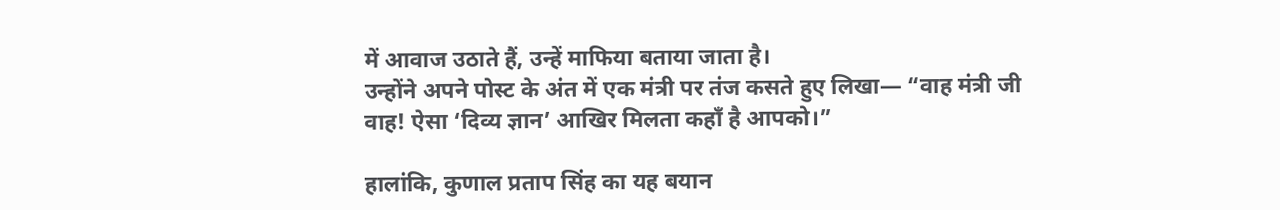में आवाज उठाते हैं, उन्हें माफिया बताया जाता है।
उन्होंने अपने पोस्ट के अंत में एक मंत्री पर तंज कसते हुए लिखा— “वाह मंत्री जी वाह! ऐसा ‘दिव्य ज्ञान’ आखिर मिलता कहाँ है आपको।”

हालांकि, कुणाल प्रताप सिंह का यह बयान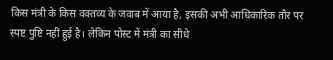किस मंत्री के किस वक्तव्य के जवाब में आया है, इसकी अभी आधिकारिक तौर पर स्पष्ट पुष्टि नहीं हुई है। लेकिन पोस्ट में मंत्री का सीधे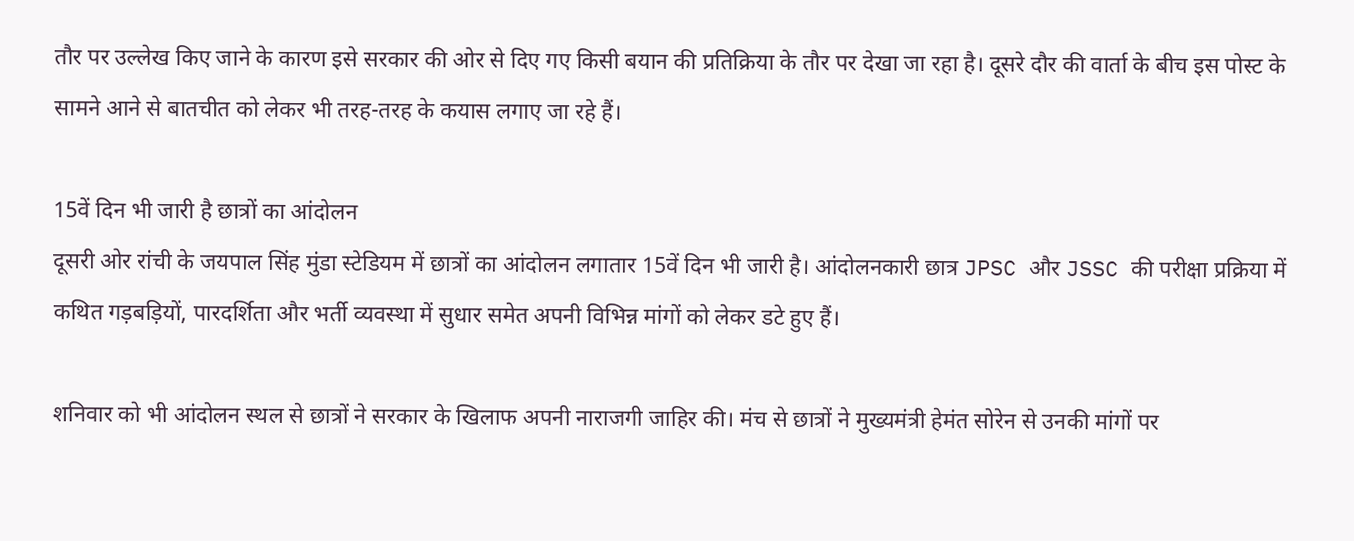तौर पर उल्लेख किए जाने के कारण इसे सरकार की ओर से दिए गए किसी बयान की प्रतिक्रिया के तौर पर देखा जा रहा है। दूसरे दौर की वार्ता के बीच इस पोस्ट के सामने आने से बातचीत को लेकर भी तरह-तरह के कयास लगाए जा रहे हैं।

15वें दिन भी जारी है छात्रों का आंदोलन
दूसरी ओर रांची के जयपाल सिंह मुंडा स्टेडियम में छात्रों का आंदोलन लगातार 15वें दिन भी जारी है। आंदोलनकारी छात्र JPSC और JSSC की परीक्षा प्रक्रिया में कथित गड़बड़ियों, पारदर्शिता और भर्ती व्यवस्था में सुधार समेत अपनी विभिन्न मांगों को लेकर डटे हुए हैं।

शनिवार को भी आंदोलन स्थल से छात्रों ने सरकार के खिलाफ अपनी नाराजगी जाहिर की। मंच से छात्रों ने मुख्यमंत्री हेमंत सोरेन से उनकी मांगों पर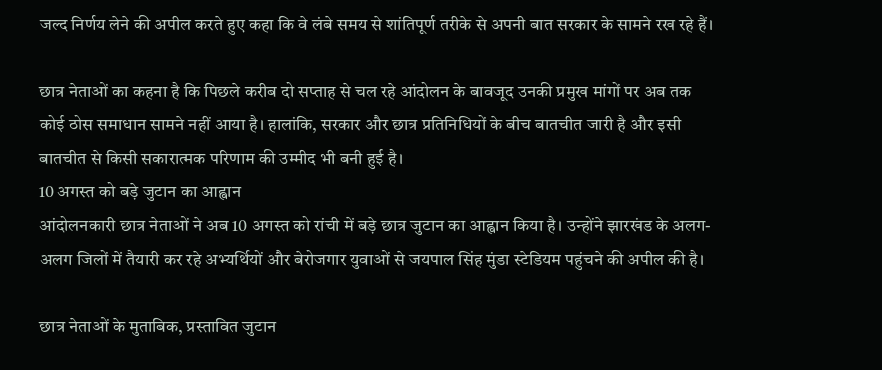जल्द निर्णय लेने की अपील करते हुए कहा कि वे लंबे समय से शांतिपूर्ण तरीके से अपनी बात सरकार के सामने रख रहे हैं।

छात्र नेताओं का कहना है कि पिछले करीब दो सप्ताह से चल रहे आंदोलन के बावजूद उनकी प्रमुख मांगों पर अब तक कोई ठोस समाधान सामने नहीं आया है। हालांकि, सरकार और छात्र प्रतिनिधियों के बीच बातचीत जारी है और इसी बातचीत से किसी सकारात्मक परिणाम की उम्मीद भी बनी हुई है।
10 अगस्त को बड़े जुटान का आह्वान
आंदोलनकारी छात्र नेताओं ने अब 10 अगस्त को रांची में बड़े छात्र जुटान का आह्वान किया है। उन्होंने झारखंड के अलग-अलग जिलों में तैयारी कर रहे अभ्यर्थियों और बेरोजगार युवाओं से जयपाल सिंह मुंडा स्टेडियम पहुंचने की अपील की है।

छात्र नेताओं के मुताबिक, प्रस्तावित जुटान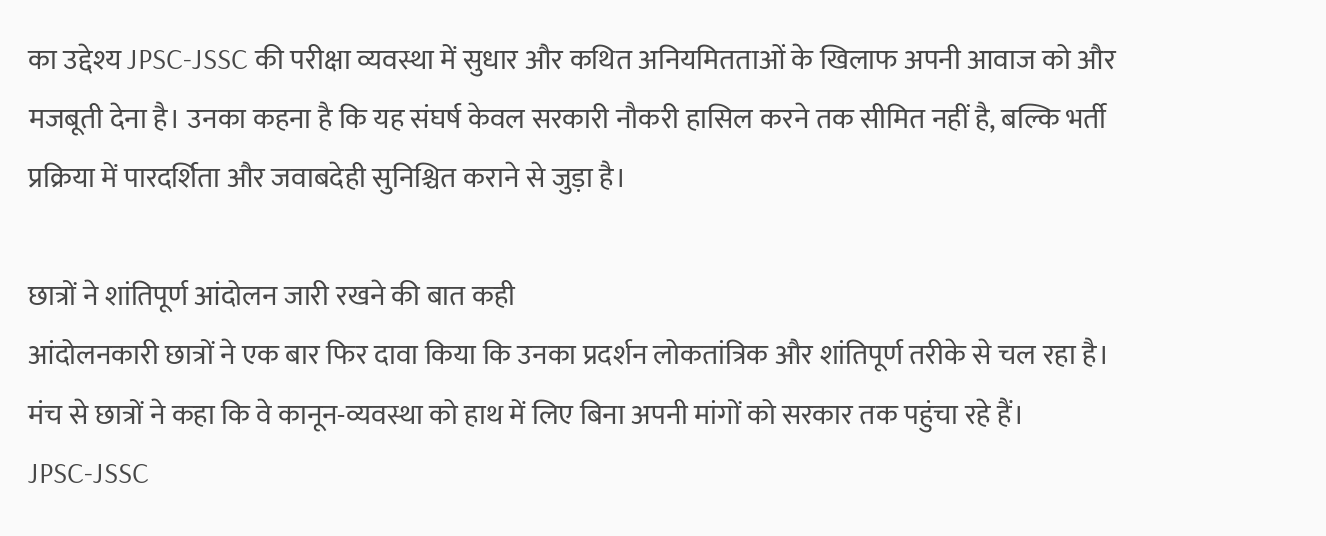का उद्देश्य JPSC-JSSC की परीक्षा व्यवस्था में सुधार और कथित अनियमितताओं के खिलाफ अपनी आवाज को और मजबूती देना है। उनका कहना है कि यह संघर्ष केवल सरकारी नौकरी हासिल करने तक सीमित नहीं है, बल्कि भर्ती प्रक्रिया में पारदर्शिता और जवाबदेही सुनिश्चित कराने से जुड़ा है।

छात्रों ने शांतिपूर्ण आंदोलन जारी रखने की बात कही
आंदोलनकारी छात्रों ने एक बार फिर दावा किया कि उनका प्रदर्शन लोकतांत्रिक और शांतिपूर्ण तरीके से चल रहा है। मंच से छात्रों ने कहा कि वे कानून-व्यवस्था को हाथ में लिए बिना अपनी मांगों को सरकार तक पहुंचा रहे हैं।
JPSC-JSSC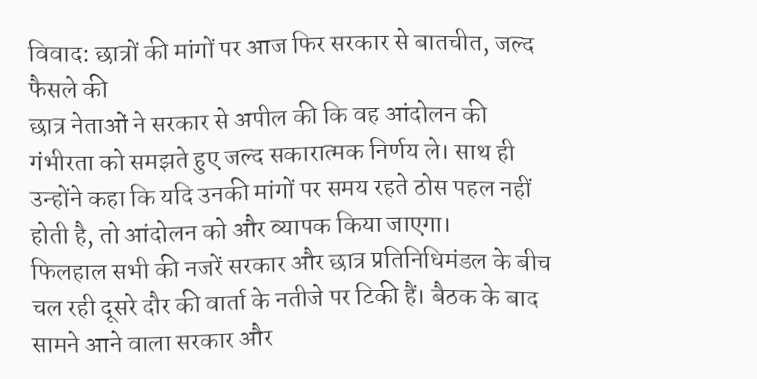विवाद: छात्रों की मांगों पर आज फिर सरकार से बातचीत, जल्द फैसले की
छात्र नेताओं ने सरकार से अपील की कि वह आंदोलन की गंभीरता को समझते हुए जल्द सकारात्मक निर्णय ले। साथ ही उन्होंने कहा कि यदि उनकी मांगों पर समय रहते ठोस पहल नहीं होती है, तो आंदोलन को और व्यापक किया जाएगा।
फिलहाल सभी की नजरें सरकार और छात्र प्रतिनिधिमंडल के बीच चल रही दूसरे दौर की वार्ता के नतीजे पर टिकी हैं। बैठक के बाद सामने आने वाला सरकार और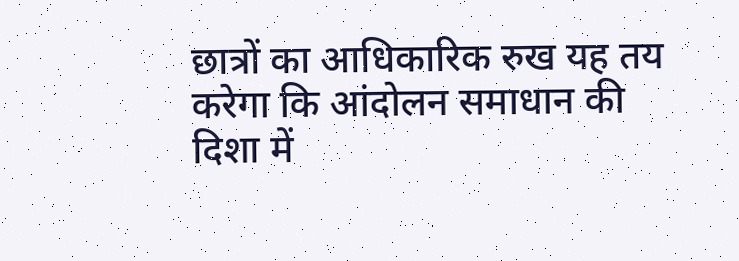छात्रों का आधिकारिक रुख यह तय करेगा कि आंदोलन समाधान की दिशा में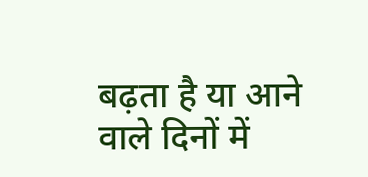बढ़ता है या आने वाले दिनों में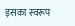इसका स्वरूप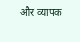और व्यापक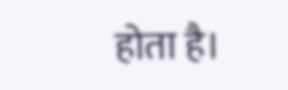होता है।